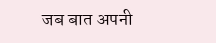जब बात अपनी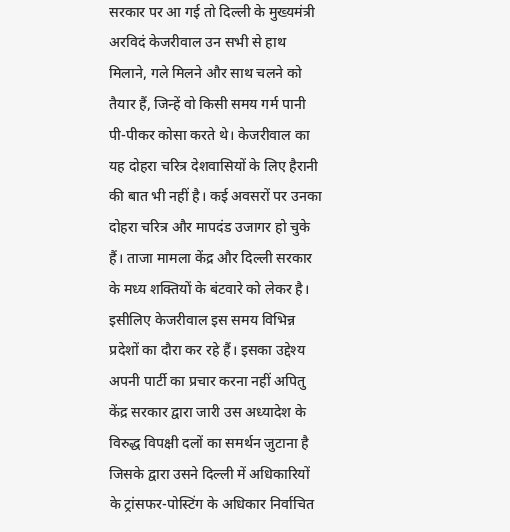सरकार पर आ गई तो दिल्ली के मुख्यमंत्री अरविदं केजरीवाल उन सभी से हाथ मिलाने, गले मिलने और साथ चलने को तैयार हैं, जिन्हें वो किसी समय गर्म पानी पी-पीकर कोसा करते थे। केजरीवाल का यह दोहरा चरित्र देशवासियों के लिए हैरानी की बात भी नहीं है। कई अवसरों पर उनका दोहरा चरित्र और मापदंड उजागर हो चुके हैं। ताजा मामला केंद्र और दिल्ली सरकार के मध्य शक्तियों के बंटवारे को लेकर है। इसीलिए केजरीवाल इस समय विभिन्न प्रदेशों का दौरा कर रहे हैं। इसका उद्देश्य अपनी पार्टी का प्रचार करना नहीं अपितु केंद्र सरकार द्वारा जारी उस अध्यादेश के विरुद्ध विपक्षी दलों का समर्थन जुटाना है जिसके द्वारा उसने दिल्ली में अधिकारियों के ट्रांसफर-पोस्टिंग के अधिकार निर्वाचित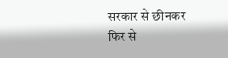सरकार से छीनकर फिर से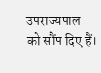उपराज्यपाल को सौंप दिए हैं।